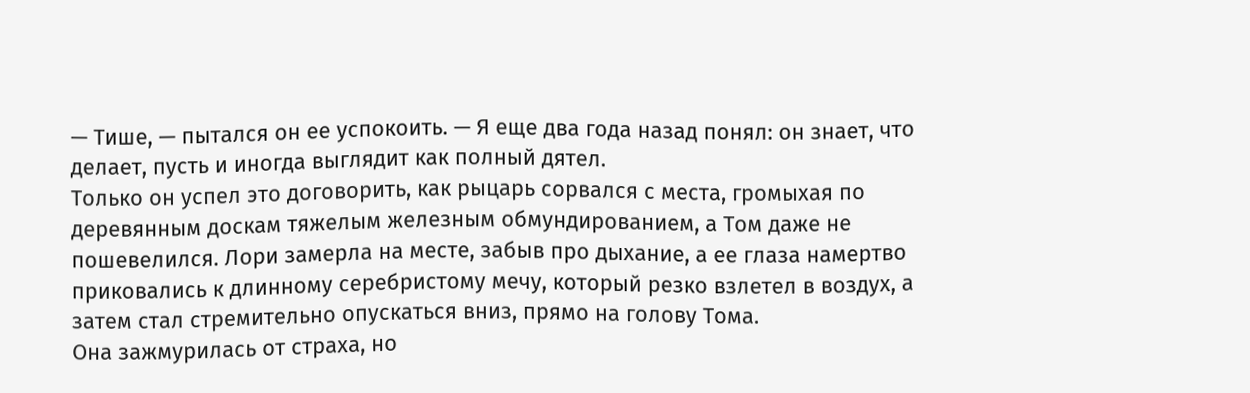— Тише, — пытался он ее успокоить. — Я еще два года назад понял: он знает, что делает, пусть и иногда выглядит как полный дятел.
Только он успел это договорить, как рыцарь сорвался с места, громыхая по деревянным доскам тяжелым железным обмундированием, а Том даже не пошевелился. Лори замерла на месте, забыв про дыхание, а ее глаза намертво приковались к длинному серебристому мечу, который резко взлетел в воздух, а затем стал стремительно опускаться вниз, прямо на голову Тома.
Она зажмурилась от страха, но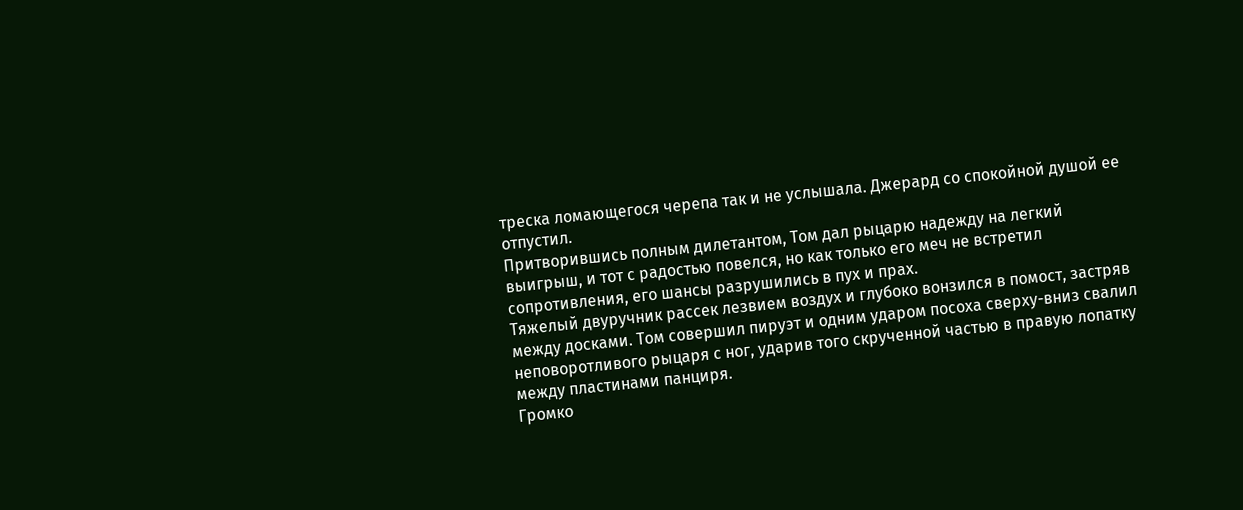треска ломающегося черепа так и не услышала. Джерард со спокойной душой ее отпустил.
Притворившись полным дилетантом, Том дал рыцарю надежду на легкий выигрыш, и тот с радостью повелся, но как только его меч не встретил сопротивления, его шансы разрушились в пух и прах.
Тяжелый двуручник рассек лезвием воздух и глубоко вонзился в помост, застряв между досками. Том совершил пируэт и одним ударом посоха сверху-вниз свалил неповоротливого рыцаря с ног, ударив того скрученной частью в правую лопатку между пластинами панциря.
Громко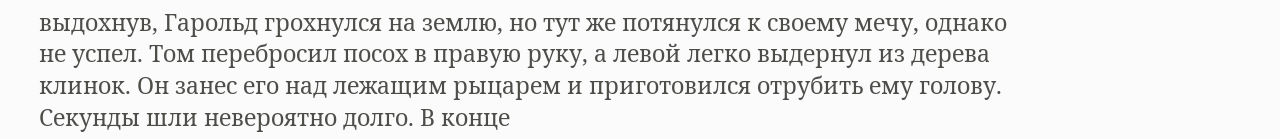выдохнув, Гарольд грохнулся на землю, но тут же потянулся к своему мечу, однако не успел. Том перебросил посох в правую руку, а левой легко выдернул из дерева клинок. Он занес его над лежащим рыцарем и приготовился отрубить ему голову. Секунды шли невероятно долго. В конце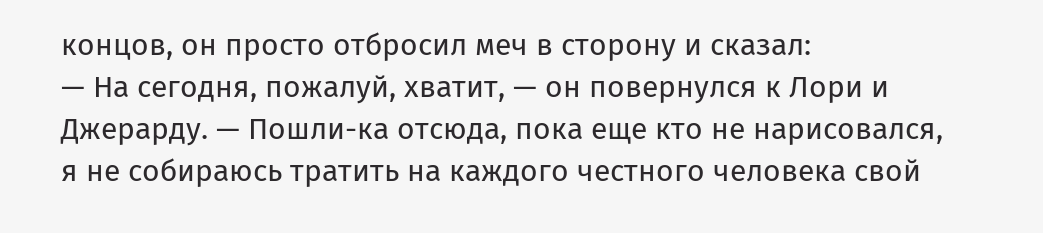концов, он просто отбросил меч в сторону и сказал:
— На сегодня, пожалуй, хватит, — он повернулся к Лори и Джерарду. — Пошли-ка отсюда, пока еще кто не нарисовался, я не собираюсь тратить на каждого честного человека свой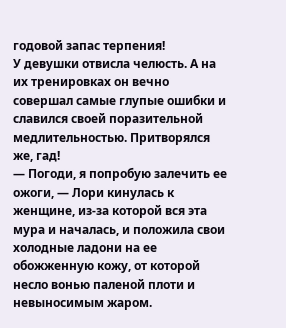годовой запас терпения!
У девушки отвисла челюсть. А на их тренировках он вечно совершал самые глупые ошибки и славился своей поразительной медлительностью. Притворялся же, гад!
— Погоди, я попробую залечить ее ожоги, — Лори кинулась к женщине, из-за которой вся эта мура и началась, и положила свои холодные ладони на ее обожженную кожу, от которой несло вонью паленой плоти и невыносимым жаром.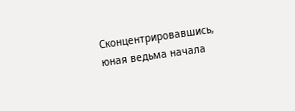Сконцентрировавшись, юная ведьма начала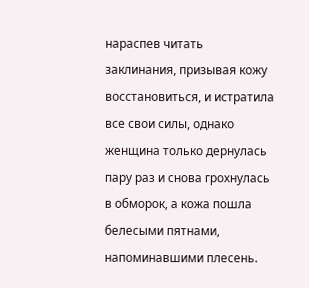нараспев читать заклинания, призывая кожу восстановиться, и истратила все свои силы, однако женщина только дернулась пару раз и снова грохнулась в обморок, а кожа пошла белесыми пятнами, напоминавшими плесень.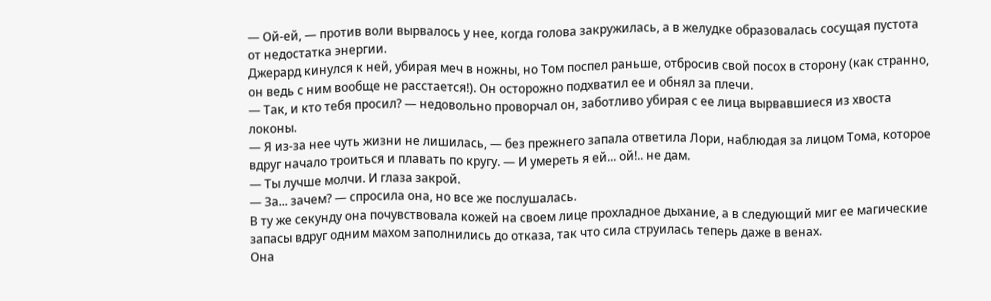— Ой-ей, — против воли вырвалось у нее, когда голова закружилась, а в желудке образовалась сосущая пустота от недостатка энергии.
Джерард кинулся к ней, убирая меч в ножны, но Том поспел раньше, отбросив свой посох в сторону (как странно, он ведь с ним вообще не расстается!). Он осторожно подхватил ее и обнял за плечи.
— Так, и кто тебя просил? — недовольно проворчал он, заботливо убирая с ее лица вырвавшиеся из хвоста локоны.
— Я из-за нее чуть жизни не лишилась, — без прежнего запала ответила Лори, наблюдая за лицом Тома, которое вдруг начало троиться и плавать по кругу. — И умереть я ей... ой!.. не дам.
— Ты лучше молчи. И глаза закрой.
— За... зачем? — спросила она, но все же послушалась.
В ту же секунду она почувствовала кожей на своем лице прохладное дыхание, а в следующий миг ее магические запасы вдруг одним махом заполнились до отказа, так что сила струилась теперь даже в венах.
Она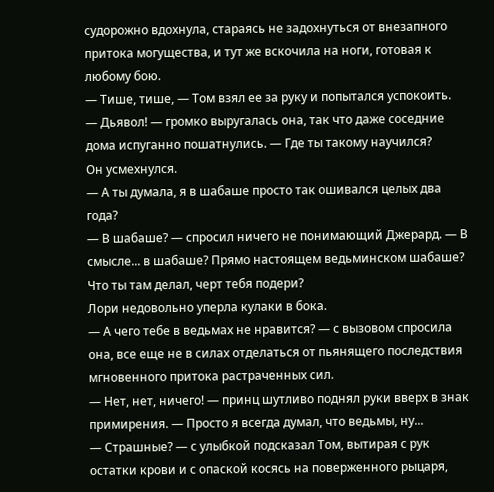судорожно вдохнула, стараясь не задохнуться от внезапного притока могущества, и тут же вскочила на ноги, готовая к любому бою.
— Тише, тише, — Том взял ее за руку и попытался успокоить.
— Дьявол! — громко выругалась она, так что даже соседние дома испуганно пошатнулись. — Где ты такому научился?
Он усмехнулся.
— А ты думала, я в шабаше просто так ошивался целых два года?
— В шабаше? — спросил ничего не понимающий Джерард. — В смысле... в шабаше? Прямо настоящем ведьминском шабаше? Что ты там делал, черт тебя подери?
Лори недовольно уперла кулаки в бока.
— А чего тебе в ведьмах не нравится? — с вызовом спросила она, все еще не в силах отделаться от пьянящего последствия мгновенного притока растраченных сил.
— Нет, нет, ничего! — принц шутливо поднял руки вверх в знак примирения. — Просто я всегда думал, что ведьмы, ну...
— Страшные? — с улыбкой подсказал Том, вытирая с рук остатки крови и с опаской косясь на поверженного рыцаря,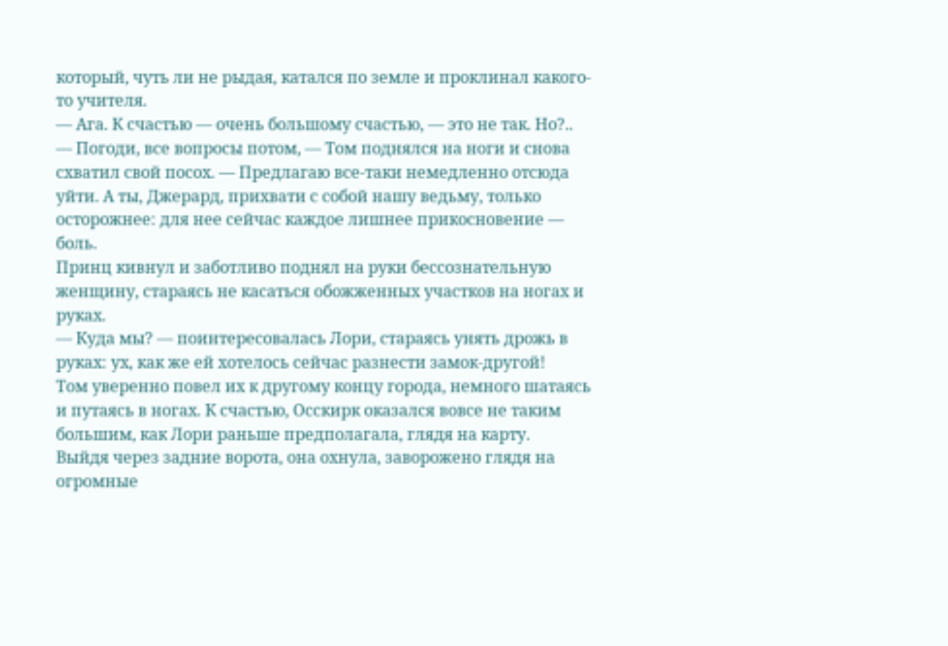который, чуть ли не рыдая, катался по земле и проклинал какого-то учителя.
— Ага. К счастью — очень большому счастью, — это не так. Но?..
— Погоди, все вопросы потом, — Том поднялся на ноги и снова схватил свой посох. — Предлагаю все-таки немедленно отсюда уйти. А ты, Джерард, прихвати с собой нашу ведьму, только осторожнее: для нее сейчас каждое лишнее прикосновение — боль.
Принц кивнул и заботливо поднял на руки бессознательную женщину, стараясь не касаться обожженных участков на ногах и руках.
— Куда мы? — поинтересовалась Лори, стараясь унять дрожь в руках: ух, как же ей хотелось сейчас разнести замок-другой!
Том уверенно повел их к другому концу города, немного шатаясь и путаясь в ногах. К счастью, Осскирк оказался вовсе не таким большим, как Лори раньше предполагала, глядя на карту.
Выйдя через задние ворота, она охнула, заворожено глядя на огромные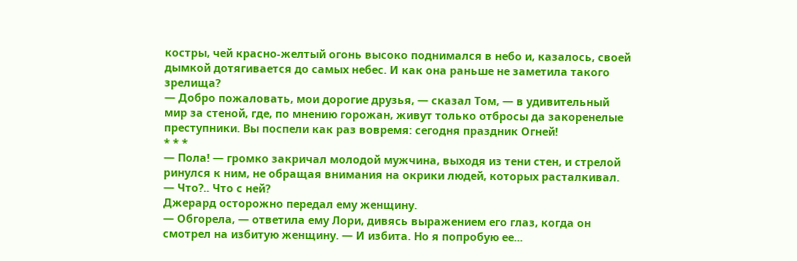костры, чей красно-желтый огонь высоко поднимался в небо и, казалось, своей дымкой дотягивается до самых небес. И как она раньше не заметила такого зрелища?
— Добро пожаловать, мои дорогие друзья, — сказал Том, — в удивительный мир за стеной, где, по мнению горожан, живут только отбросы да закоренелые преступники. Вы поспели как раз вовремя: сегодня праздник Огней!
* * *
— Пола! — громко закричал молодой мужчина, выходя из тени стен, и стрелой ринулся к ним, не обращая внимания на окрики людей, которых расталкивал. — Что?.. Что с ней?
Джерард осторожно передал ему женщину.
— Обгорела, — ответила ему Лори, дивясь выражением его глаз, когда он смотрел на избитую женщину. — И избита. Но я попробую ее...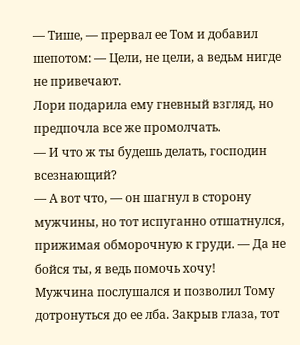— Тише, — прервал ее Том и добавил шепотом: — Цели, не цели, а ведьм нигде не привечают.
Лори подарила ему гневный взгляд, но предпочла все же промолчать.
— И что ж ты будешь делать, господин всезнающий?
— А вот что, — он шагнул в сторону мужчины, но тот испуганно отшатнулся, прижимая обморочную к груди. — Да не бойся ты, я ведь помочь хочу!
Мужчина послушался и позволил Тому дотронуться до ее лба. Закрыв глаза, тот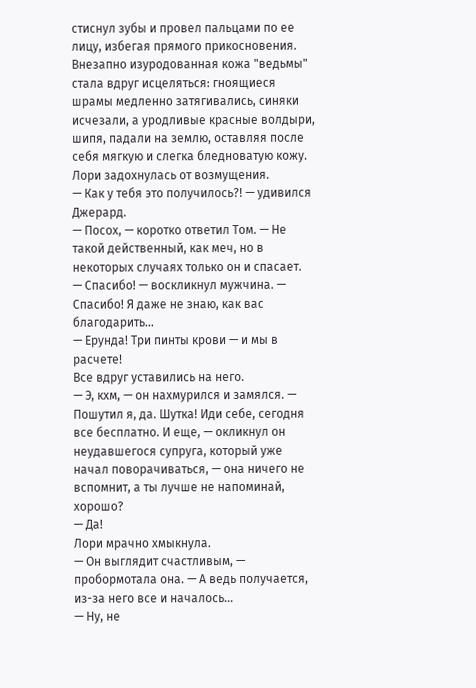стиснул зубы и провел пальцами по ее лицу, избегая прямого прикосновения. Внезапно изуродованная кожа "ведьмы" стала вдруг исцеляться: гноящиеся шрамы медленно затягивались, синяки исчезали, а уродливые красные волдыри, шипя, падали на землю, оставляя после себя мягкую и слегка бледноватую кожу.
Лори задохнулась от возмущения.
— Как у тебя это получилось?! — удивился Джерард.
— Посох, — коротко ответил Том. — Не такой действенный, как меч, но в некоторых случаях только он и спасает.
— Спасибо! — воскликнул мужчина. — Спасибо! Я даже не знаю, как вас благодарить...
— Ерунда! Три пинты крови — и мы в расчете!
Все вдруг уставились на него.
— Э, кхм, — он нахмурился и замялся. — Пошутил я, да. Шутка! Иди себе, сегодня все бесплатно. И еще, — окликнул он неудавшегося супруга, который уже начал поворачиваться, — она ничего не вспомнит, а ты лучше не напоминай, хорошо?
— Да!
Лори мрачно хмыкнула.
— Он выглядит счастливым, — пробормотала она. — А ведь получается, из-за него все и началось...
— Ну, не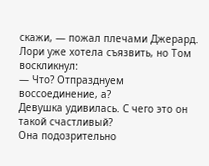скажи, — пожал плечами Джерард.
Лори уже хотела съязвить, но Том воскликнул:
— Что? Отпразднуем воссоединение, а?
Девушка удивилась. С чего это он такой счастливый?
Она подозрительно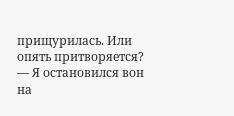прищурилась. Или опять притворяется?
— Я остановился вон на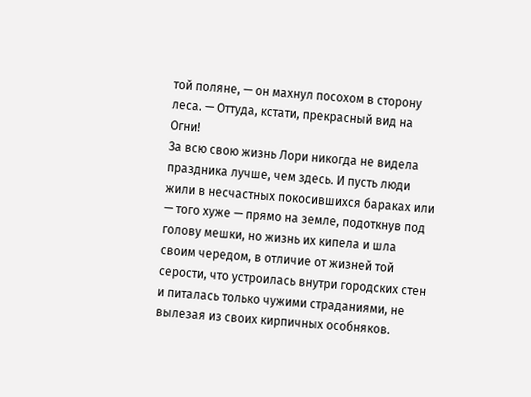той поляне, — он махнул посохом в сторону леса. — Оттуда, кстати, прекрасный вид на Огни!
За всю свою жизнь Лори никогда не видела праздника лучше, чем здесь. И пусть люди жили в несчастных покосившихся бараках или — того хуже — прямо на земле, подоткнув под голову мешки, но жизнь их кипела и шла своим чередом, в отличие от жизней той серости, что устроилась внутри городских стен и питалась только чужими страданиями, не вылезая из своих кирпичных особняков.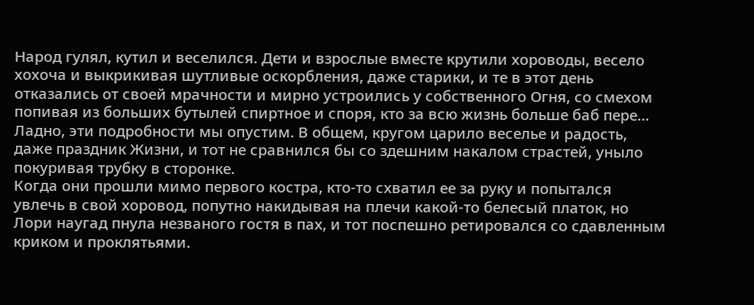Народ гулял, кутил и веселился. Дети и взрослые вместе крутили хороводы, весело хохоча и выкрикивая шутливые оскорбления, даже старики, и те в этот день отказались от своей мрачности и мирно устроились у собственного Огня, со смехом попивая из больших бутылей спиртное и споря, кто за всю жизнь больше баб пере... Ладно, эти подробности мы опустим. В общем, кругом царило веселье и радость, даже праздник Жизни, и тот не сравнился бы со здешним накалом страстей, уныло покуривая трубку в сторонке.
Когда они прошли мимо первого костра, кто-то схватил ее за руку и попытался увлечь в свой хоровод, попутно накидывая на плечи какой-то белесый платок, но Лори наугад пнула незваного гостя в пах, и тот поспешно ретировался со сдавленным криком и проклятьями.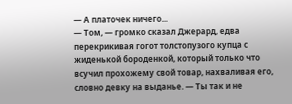— А платочек ничего...
— Том, — громко сказал Джерард, едва перекрикивая гогот толстопузого купца с жиденькой бороденкой, который только что всучил прохожему свой товар, нахваливая его, словно девку на выданье. — Ты так и не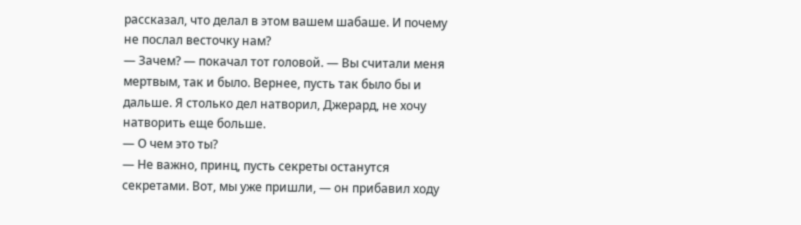рассказал, что делал в этом вашем шабаше. И почему не послал весточку нам?
— Зачем? — покачал тот головой. — Вы считали меня мертвым, так и было. Вернее, пусть так было бы и дальше. Я столько дел натворил, Джерард, не хочу натворить еще больше.
— О чем это ты?
— Не важно, принц, пусть секреты останутся секретами. Вот, мы уже пришли, — он прибавил ходу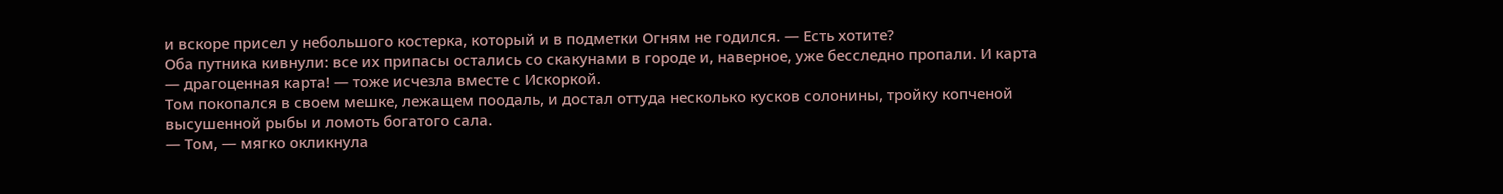и вскоре присел у небольшого костерка, который и в подметки Огням не годился. — Есть хотите?
Оба путника кивнули: все их припасы остались со скакунами в городе и, наверное, уже бесследно пропали. И карта — драгоценная карта! — тоже исчезла вместе с Искоркой.
Том покопался в своем мешке, лежащем поодаль, и достал оттуда несколько кусков солонины, тройку копченой высушенной рыбы и ломоть богатого сала.
— Том, — мягко окликнула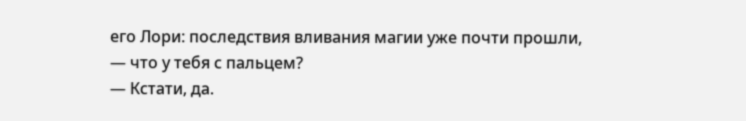его Лори: последствия вливания магии уже почти прошли, — что у тебя с пальцем?
— Кстати, да.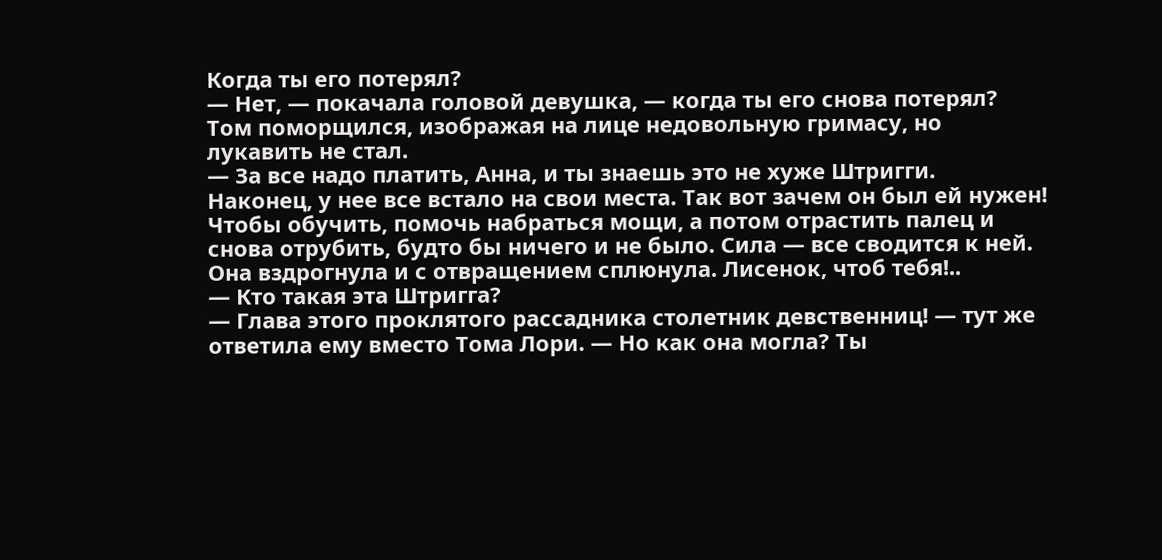Когда ты его потерял?
— Нет, — покачала головой девушка, — когда ты его снова потерял?
Том поморщился, изображая на лице недовольную гримасу, но лукавить не стал.
— За все надо платить, Анна, и ты знаешь это не хуже Штригги.
Наконец, у нее все встало на свои места. Так вот зачем он был ей нужен! Чтобы обучить, помочь набраться мощи, а потом отрастить палец и снова отрубить, будто бы ничего и не было. Сила — все сводится к ней. Она вздрогнула и с отвращением сплюнула. Лисенок, чтоб тебя!..
— Кто такая эта Штригга?
— Глава этого проклятого рассадника столетник девственниц! — тут же ответила ему вместо Тома Лори. — Но как она могла? Ты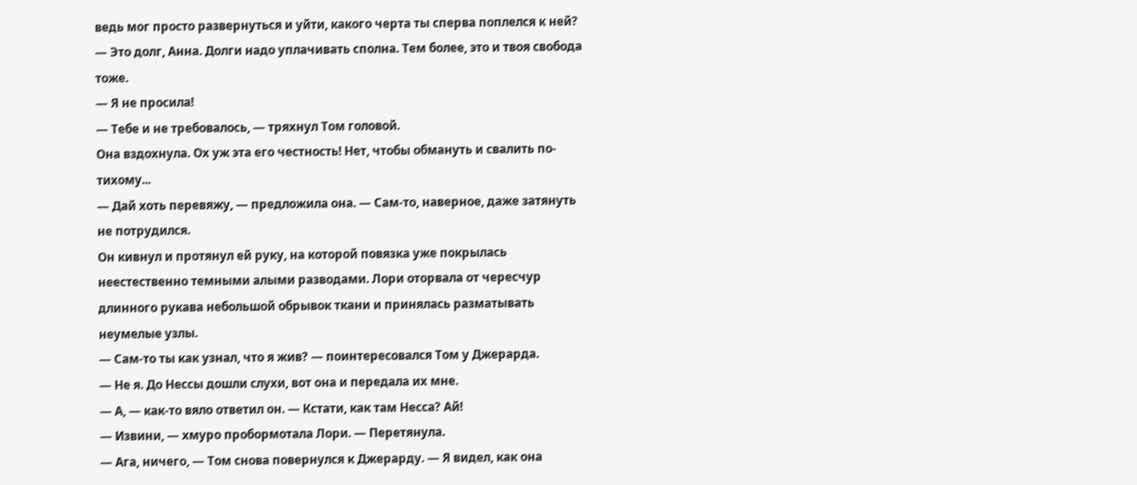ведь мог просто развернуться и уйти, какого черта ты сперва поплелся к ней?
— Это долг, Анна. Долги надо уплачивать сполна. Тем более, это и твоя свобода тоже.
— Я не просила!
— Тебе и не требовалось, — тряхнул Том головой.
Она вздохнула. Ох уж эта его честность! Нет, чтобы обмануть и свалить по-тихому...
— Дай хоть перевяжу, — предложила она. — Сам-то, наверное, даже затянуть не потрудился.
Он кивнул и протянул ей руку, на которой повязка уже покрылась неестественно темными алыми разводами. Лори оторвала от чересчур длинного рукава небольшой обрывок ткани и принялась разматывать неумелые узлы.
— Сам-то ты как узнал, что я жив? — поинтересовался Том у Джерарда.
— Не я. До Нессы дошли слухи, вот она и передала их мне.
— А, — как-то вяло ответил он. — Кстати, как там Несса? Ай!
— Извини, — хмуро пробормотала Лори. — Перетянула.
— Ага, ничего, — Том снова повернулся к Джерарду. — Я видел, как она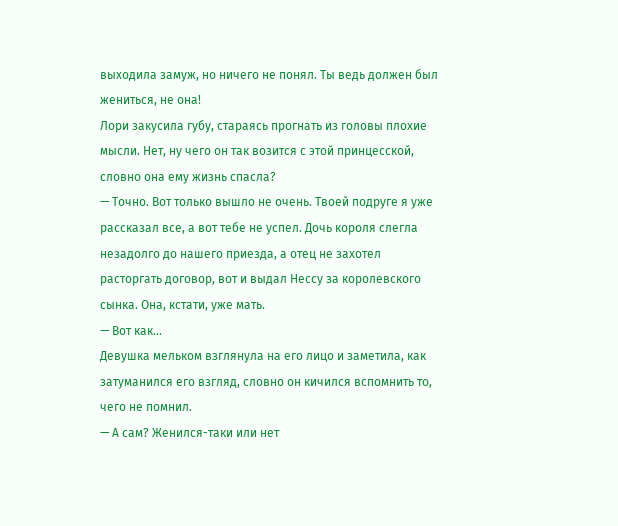выходила замуж, но ничего не понял. Ты ведь должен был жениться, не она!
Лори закусила губу, стараясь прогнать из головы плохие мысли. Нет, ну чего он так возится с этой принцесской, словно она ему жизнь спасла?
— Точно. Вот только вышло не очень. Твоей подруге я уже рассказал все, а вот тебе не успел. Дочь короля слегла незадолго до нашего приезда, а отец не захотел расторгать договор, вот и выдал Нессу за королевского сынка. Она, кстати, уже мать.
— Вот как...
Девушка мельком взглянула на его лицо и заметила, как затуманился его взгляд, словно он кичился вспомнить то, чего не помнил.
— А сам? Женился-таки или нет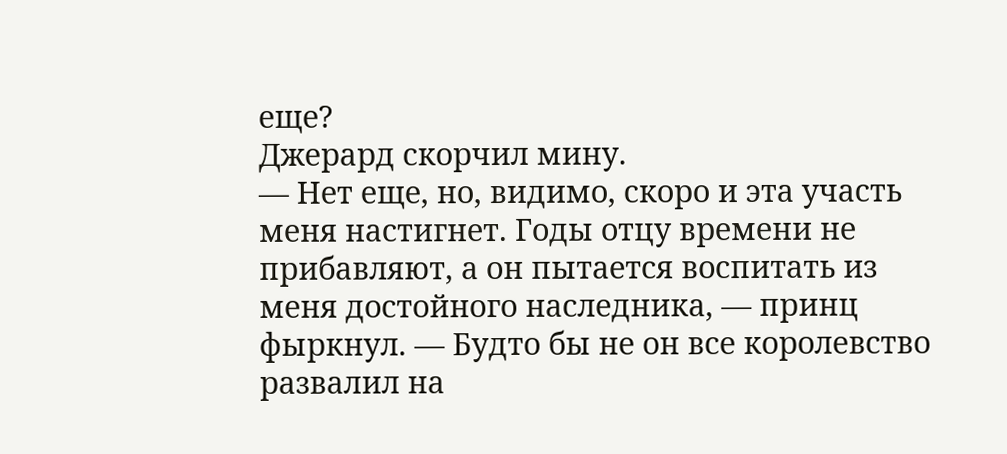еще?
Джерард скорчил мину.
— Нет еще, но, видимо, скоро и эта участь меня настигнет. Годы отцу времени не прибавляют, а он пытается воспитать из меня достойного наследника, — принц фыркнул. — Будто бы не он все королевство развалил на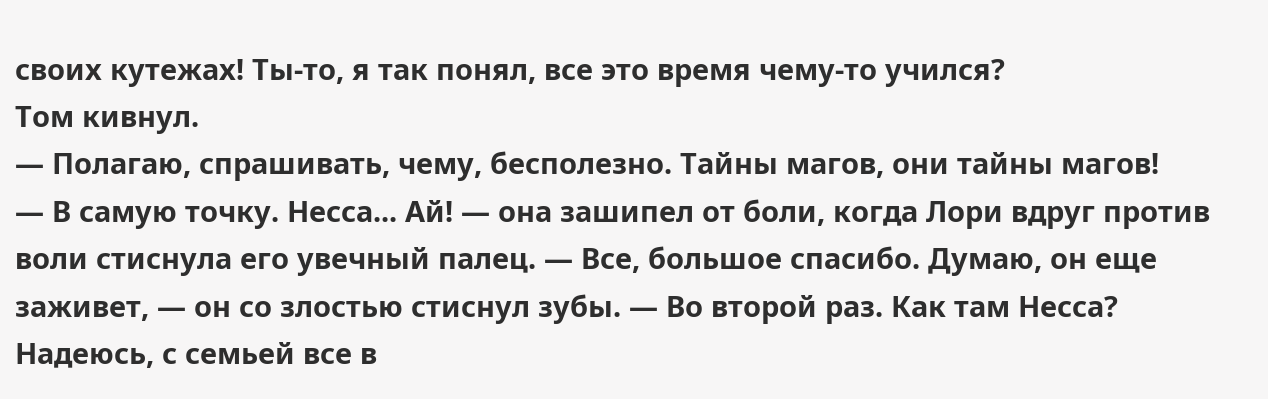своих кутежах! Ты-то, я так понял, все это время чему-то учился?
Том кивнул.
— Полагаю, спрашивать, чему, бесполезно. Тайны магов, они тайны магов!
— В самую точку. Несса... Ай! — она зашипел от боли, когда Лори вдруг против воли стиснула его увечный палец. — Все, большое спасибо. Думаю, он еще заживет, — он со злостью стиснул зубы. — Во второй раз. Как там Несса? Надеюсь, с семьей все в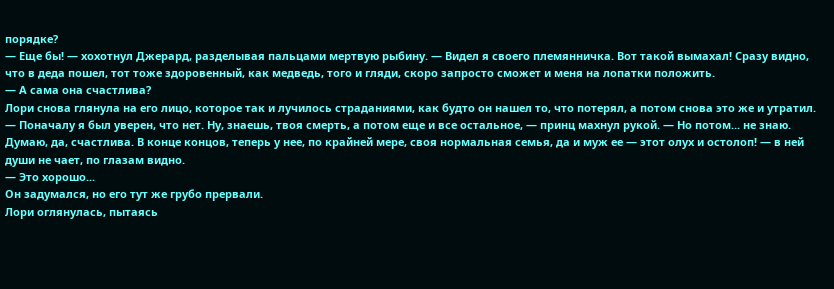порядке?
— Еще бы! — хохотнул Джерард, разделывая пальцами мертвую рыбину. — Видел я своего племянничка. Вот такой вымахал! Сразу видно, что в деда пошел, тот тоже здоровенный, как медведь, того и гляди, скоро запросто сможет и меня на лопатки положить.
— А сама она счастлива?
Лори снова глянула на его лицо, которое так и лучилось страданиями, как будто он нашел то, что потерял, а потом снова это же и утратил.
— Поначалу я был уверен, что нет. Ну, знаешь, твоя смерть, а потом еще и все остальное, — принц махнул рукой. — Но потом... не знаю. Думаю, да, счастлива. В конце концов, теперь у нее, по крайней мере, своя нормальная семья, да и муж ее — этот олух и остолоп! — в ней души не чает, по глазам видно.
— Это хорошо...
Он задумался, но его тут же грубо прервали.
Лори оглянулась, пытаясь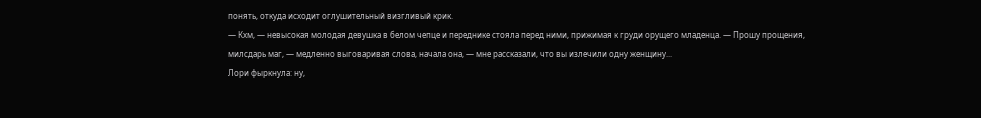понять, откуда исходит оглушительный визгливый крик.
— Кхм, — невысокая молодая девушка в белом чепце и переднике стояла перед ними, прижимая к груди орущего младенца. — Прошу прощения, милсдарь маг, — медленно выговаривая слова, начала она, — мне рассказали, что вы излечили одну женщину...
Лори фыркнула: ну,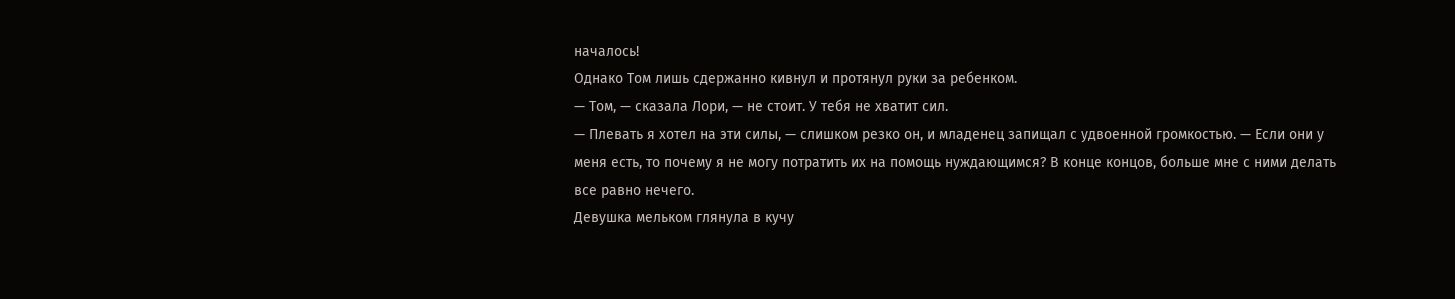началось!
Однако Том лишь сдержанно кивнул и протянул руки за ребенком.
— Том, — сказала Лори, — не стоит. У тебя не хватит сил.
— Плевать я хотел на эти силы, — слишком резко он, и младенец запищал с удвоенной громкостью. — Если они у меня есть, то почему я не могу потратить их на помощь нуждающимся? В конце концов, больше мне с ними делать все равно нечего.
Девушка мельком глянула в кучу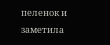пеленок и заметила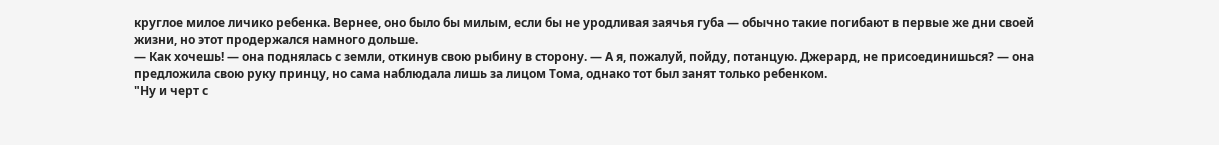круглое милое личико ребенка. Вернее, оно было бы милым, если бы не уродливая заячья губа — обычно такие погибают в первые же дни своей жизни, но этот продержался намного дольше.
— Как хочешь! — она поднялась с земли, откинув свою рыбину в сторону. — А я, пожалуй, пойду, потанцую. Джерард, не присоединишься? — она предложила свою руку принцу, но сама наблюдала лишь за лицом Тома, однако тот был занят только ребенком.
"Ну и черт с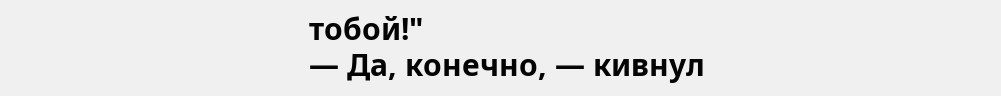тобой!"
— Да, конечно, — кивнул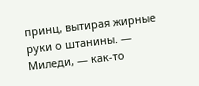принц, вытирая жирные руки о штанины. — Миледи, — как-то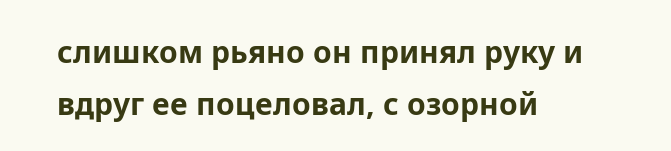слишком рьяно он принял руку и вдруг ее поцеловал, с озорной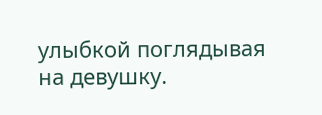улыбкой поглядывая на девушку.